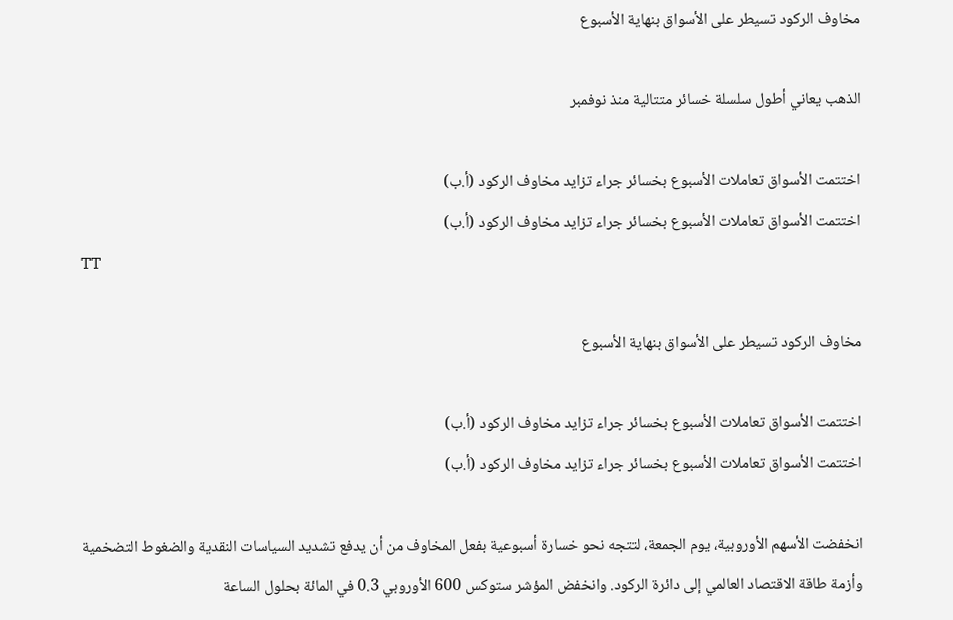مخاوف الركود تسيطر على الأسواق بنهاية الأسبوع

الذهب يعاني أطول سلسلة خسائر متتالية منذ نوفمبر

اختتمت الأسواق تعاملات الأسبوع بخسائر جراء تزايد مخاوف الركود (أ.ب)
اختتمت الأسواق تعاملات الأسبوع بخسائر جراء تزايد مخاوف الركود (أ.ب)
TT

مخاوف الركود تسيطر على الأسواق بنهاية الأسبوع

اختتمت الأسواق تعاملات الأسبوع بخسائر جراء تزايد مخاوف الركود (أ.ب)
اختتمت الأسواق تعاملات الأسبوع بخسائر جراء تزايد مخاوف الركود (أ.ب)

انخفضت الأسهم الأوروبية، يوم الجمعة، لتتجه نحو خسارة أسبوعية بفعل المخاوف من أن يدفع تشديد السياسات النقدية والضغوط التضخمية وأزمة طاقة الاقتصاد العالمي إلى دائرة الركود. وانخفض المؤشر ستوكس 600 الأوروبي 0.3 في المائة بحلول الساعة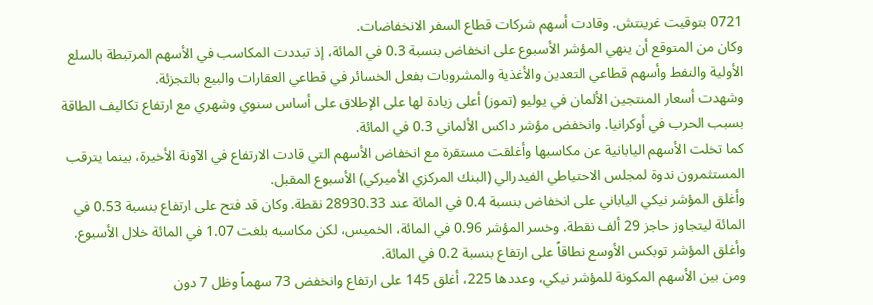0721 بتوقيت غرينتش. وقادت أسهم شركات قطاع السفر الانخفاضات.
وكان من المتوقع أن ينهي المؤشر الأسبوع على انخفاض بنسبة 0.3 في المائة، إذ تبددت المكاسب في الأسهم المرتبطة بالسلع الأولية والنفط وأسهم قطاعي التعدين والأغذية والمشروبات بفعل الخسائر في قطاعي العقارات والبيع بالتجزئة.
وشهدت أسعار المنتجين الألمان في يوليو (تموز) أعلى زيادة لها على الإطلاق على أساس سنوي وشهري مع ارتفاع تكاليف الطاقة بسبب الحرب في أوكرانيا. وانخفض مؤشر داكس الألماني 0.3 في المائة.
كما تخلت الأسهم اليابانية عن مكاسبها وأغلقت مستقرة مع انخفاض الأسهم التي قادت الارتفاع في الآونة الأخيرة، بينما يترقب المستثمرون ندوة لمجلس الاحتياطي الفيدرالي (البنك المركزي الأميركي) الأسبوع المقبل.
وأغلق المؤشر نيكي الياباني على انخفاض بنسبة 0.4 في المائة عند 28930.33 نقطة. وكان قد فتح على ارتفاع بنسبة 0.53 في المائة ليتجاوز حاجز 29 ألف نقطة. وخسر المؤشر 0.96 في المائة، الخميس، لكن مكاسبه بلغت 1.07 في المائة خلال الأسبوع. وأغلق المؤشر توبكس الأوسع نطاقاً على ارتفاع بنسبة 0.2 في المائة.
ومن بين الأسهم المكونة للمؤشر نيكي، وعددها 225، أغلق 145 على ارتفاع وانخفض 73 سهماً وظل 7 دون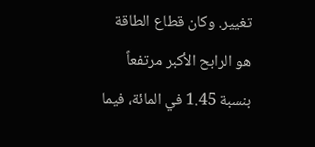تغيير. وكان قطاع الطاقة هو الرابح الأكبر مرتفعاً بنسبة 1.45 في المائة، فيما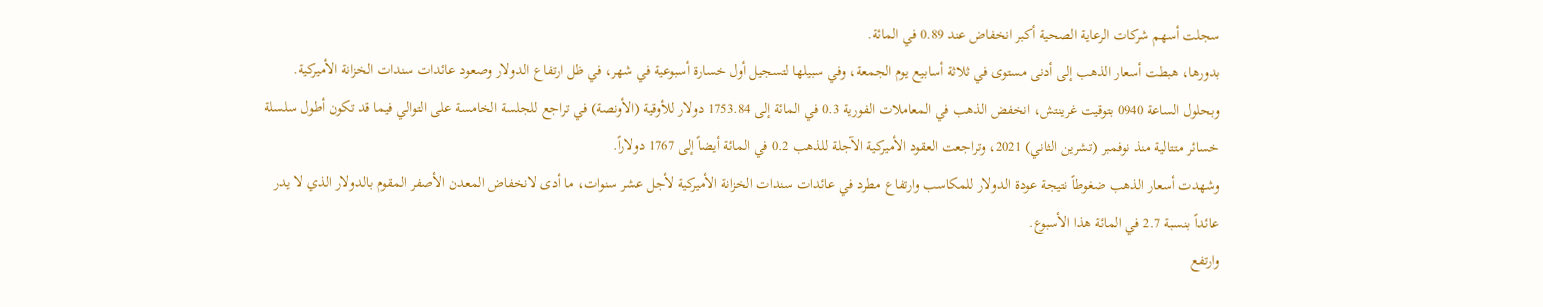سجلت أسهم شركات الرعاية الصحية أكبر انخفاض عند 0.89 في المائة.
بدورها، هبطت أسعار الذهب إلى أدنى مستوى في ثلاثة أسابيع يوم الجمعة، وفي سبيلها لتسجيل أول خسارة أسبوعية في شهر، في ظل ارتفاع الدولار وصعود عائدات سندات الخزانة الأميركية.
وبحلول الساعة 0940 بتوقيت غرينتش، انخفض الذهب في المعاملات الفورية 0.3 في المائة إلى 1753.84 دولار للأوقية (الأونصة) في تراجع للجلسة الخامسة على التوالي فيما قد تكون أطول سلسلة خسائر متتالية منذ نوفمبر (تشرين الثاني) 2021، وتراجعت العقود الأميركية الآجلة للذهب 0.2 في المائة أيضاً إلى 1767 دولاراً.
وشهدت أسعار الذهب ضغوطاً نتيجة عودة الدولار للمكاسب وارتفاع مطرد في عائدات سندات الخزانة الأميركية لأجل عشر سنوات، ما أدى لانخفاض المعدن الأصفر المقوم بالدولار الذي لا يدر عائداً بنسبة 2.7 في المائة هذا الأسبوع.
وارتفع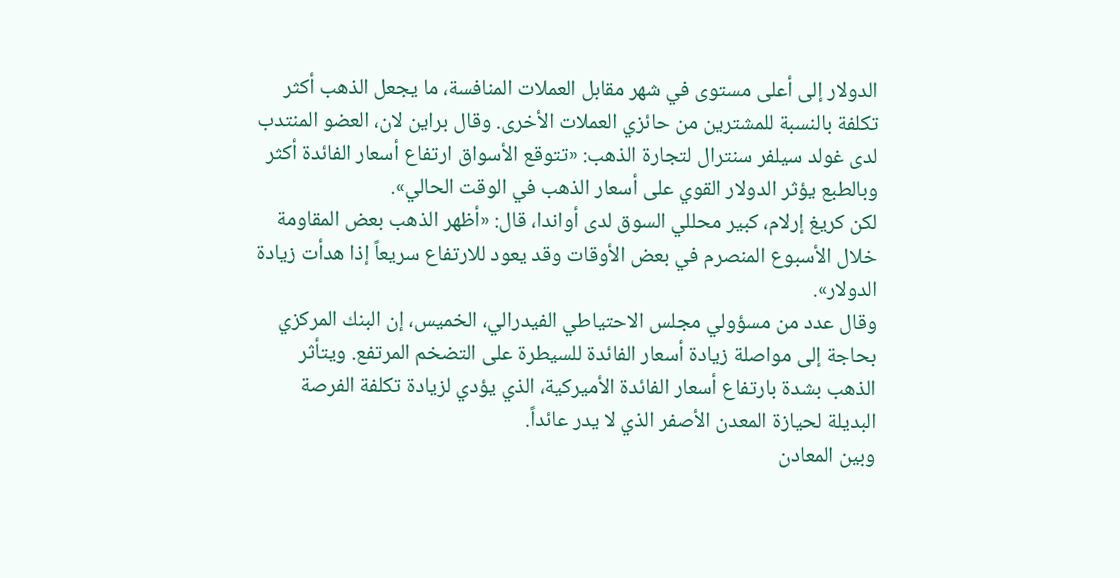الدولار إلى أعلى مستوى في شهر مقابل العملات المنافسة، ما يجعل الذهب أكثر تكلفة بالنسبة للمشترين من حائزي العملات الأخرى. وقال براين لان، العضو المنتدب لدى غولد سيلفر سنترال لتجارة الذهب: «تتوقع الأسواق ارتفاع أسعار الفائدة أكثر وبالطبع يؤثر الدولار القوي على أسعار الذهب في الوقت الحالي».
لكن كريغ إرلام، كبير محللي السوق لدى أواندا، قال: «أظهر الذهب بعض المقاومة خلال الأسبوع المنصرم في بعض الأوقات وقد يعود للارتفاع سريعاً إذا هدأت زيادة الدولار».
وقال عدد من مسؤولي مجلس الاحتياطي الفيدرالي، الخميس، إن البنك المركزي بحاجة إلى مواصلة زيادة أسعار الفائدة للسيطرة على التضخم المرتفع. ويتأثر الذهب بشدة بارتفاع أسعار الفائدة الأميركية، الذي يؤدي لزيادة تكلفة الفرصة البديلة لحيازة المعدن الأصفر الذي لا يدر عائداً.
وبين المعادن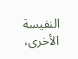النفيسة الأخرى،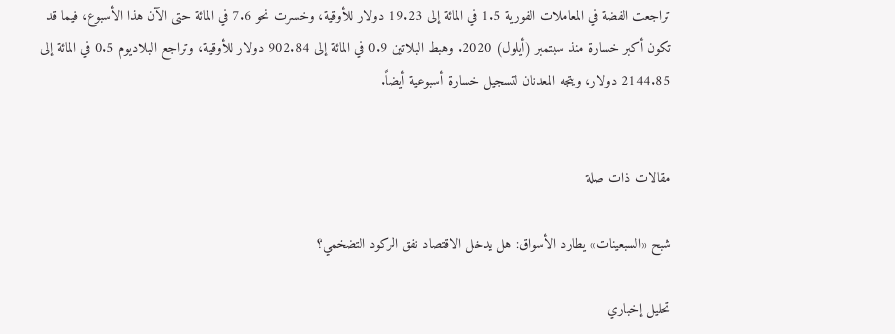تراجعت الفضة في المعاملات الفورية 1.5 في المائة إلى 19.23 دولار للأوقية، وخسرت نحو 7.6 في المائة حتى الآن هذا الأسبوع، فيما قد تكون أكبر خسارة منذ سبتمبر (أيلول) 2020. وهبط البلاتين 0.9 في المائة إلى 902.84 دولار للأوقية، وتراجع البلاديوم 0.5 في المائة إلى 2144.85 دولار، ويتجه المعدنان لتسجيل خسارة أسبوعية أيضاً.


مقالات ذات صلة

شبح «السبعينات» يطارد الأسواق: هل يدخل الاقتصاد نفق الركود التضخمي؟

تحليل إخباري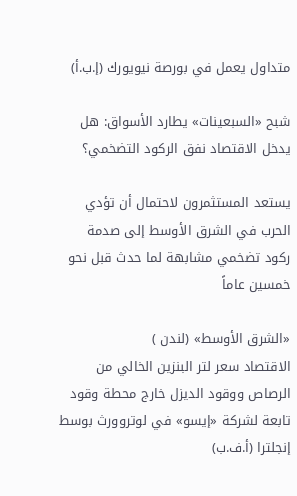متداول يعمل في بورصة نيويورك (إ.ب.أ)

شبح «السبعينات» يطارد الأسواق: هل يدخل الاقتصاد نفق الركود التضخمي؟

يستعد المستثمرون لاحتمال أن تؤدي الحرب في الشرق الأوسط إلى صدمة ركود تضخمي مشابهة لما حدث قبل نحو خمسين عاماً

«الشرق الأوسط» (لندن )
الاقتصاد سعر لتر البنزين الخالي من الرصاص ووقود الديزل خارج محطة وقود تابعة لشركة «إيسو» في لوتروورث بوسط إنجلترا (أ.ف.ب)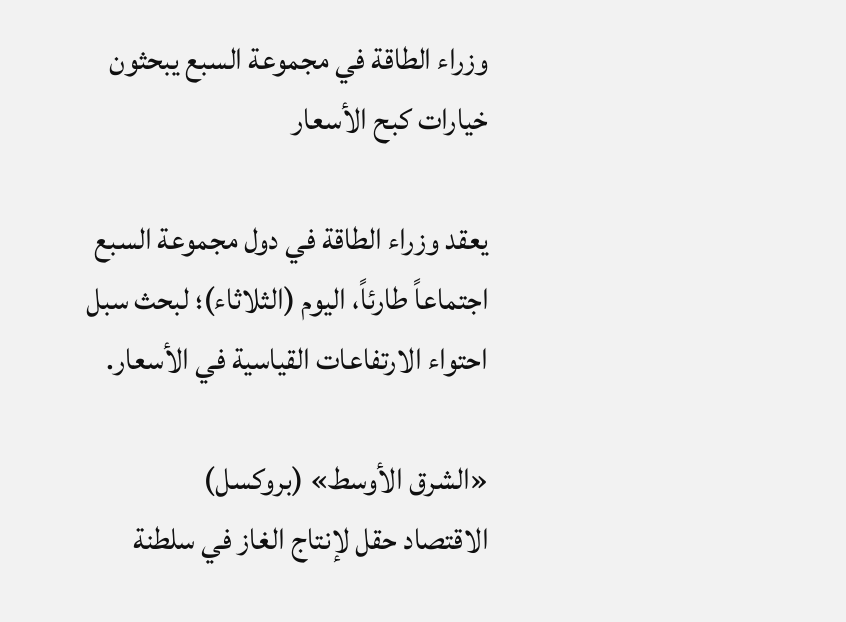وزراء الطاقة في مجموعة السبع يبحثون خيارات كبح الأسعار

يعقد وزراء الطاقة في دول مجموعة السبع اجتماعاً طارئاً، اليوم (الثلاثاء)؛ لبحث سبل احتواء الارتفاعات القياسية في الأسعار.

«الشرق الأوسط» (بروكسل)
الاقتصاد حقل لإنتاج الغاز في سلطنة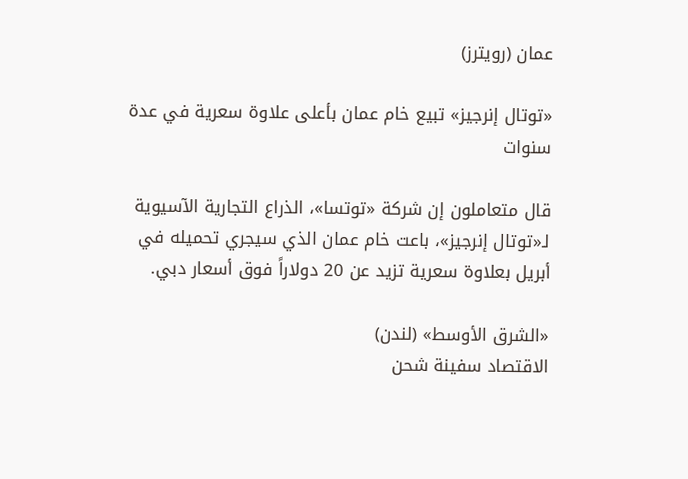عمان (رويترز)

«توتال إنرجيز» تبيع خام عمان بأعلى علاوة سعرية في عدة سنوات

قال متعاملون إن شركة «توتسا»، الذراع التجارية الآسيوية لـ«توتال إنرجيز»، باعت خام عمان الذي سيجري تحميله في أبريل بعلاوة سعرية تزيد عن 20 دولاراً فوق أسعار دبي.

«الشرق الأوسط» (لندن)
الاقتصاد سفينة شحن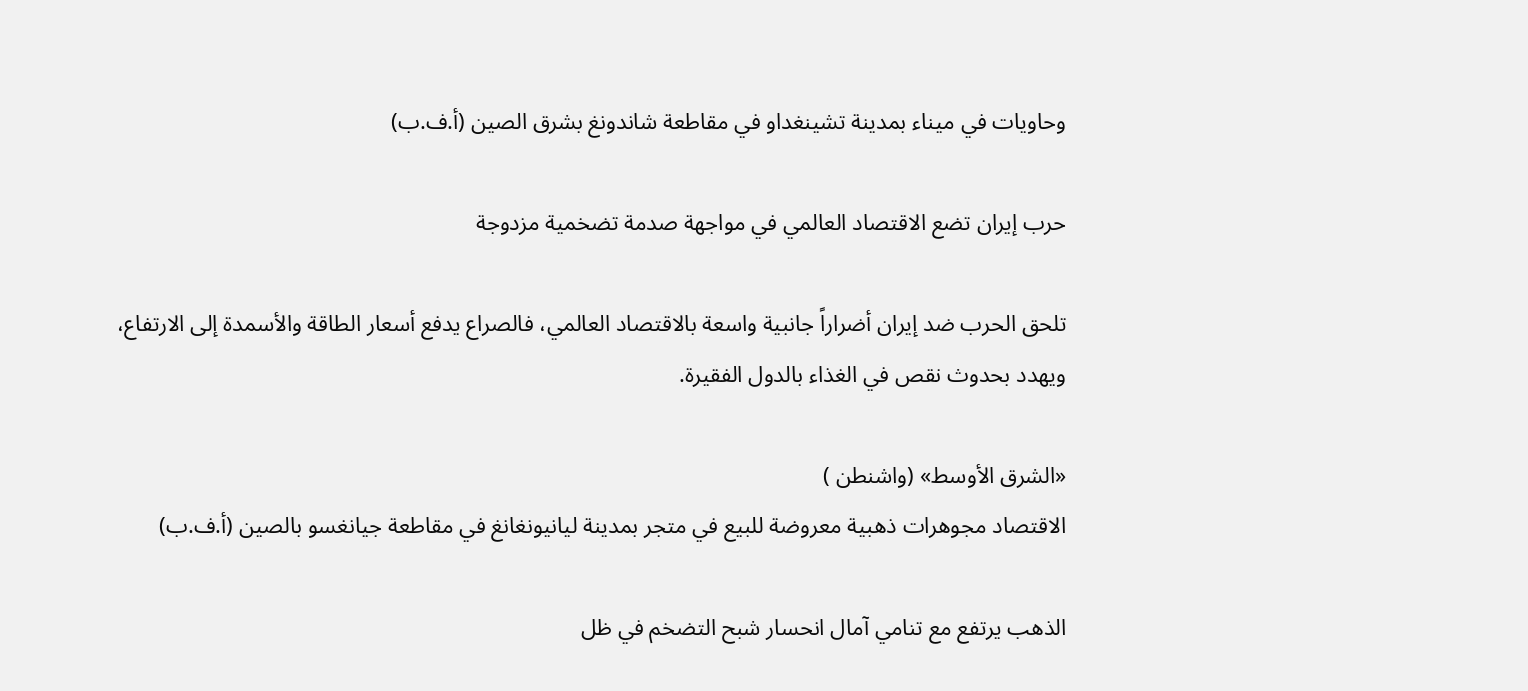وحاويات في ميناء بمدينة تشينغداو في مقاطعة شاندونغ بشرق الصين (أ.ف.ب)

حرب إيران تضع الاقتصاد العالمي في مواجهة صدمة تضخمية مزدوجة

تلحق الحرب ضد إيران أضراراً جانبية واسعة بالاقتصاد العالمي، فالصراع يدفع أسعار الطاقة والأسمدة إلى الارتفاع، ويهدد بحدوث نقص في الغذاء بالدول الفقيرة.

«الشرق الأوسط» (واشنطن )
الاقتصاد مجوهرات ذهبية معروضة للبيع في متجر بمدينة ليانيونغانغ في مقاطعة جيانغسو بالصين (أ.ف.ب)

الذهب يرتفع مع تنامي آمال انحسار شبح التضخم في ظل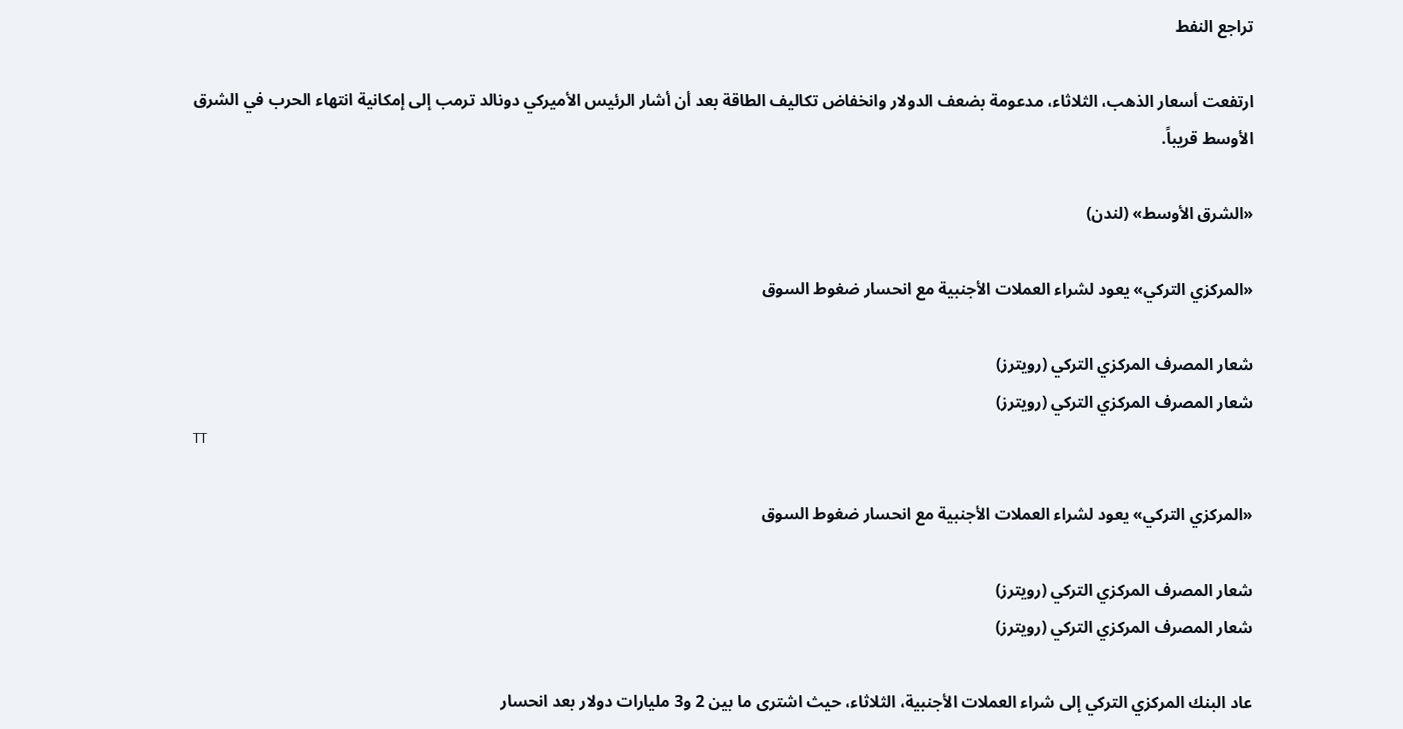تراجع النفط

ارتفعت أسعار الذهب، الثلاثاء، مدعومة بضعف الدولار وانخفاض تكاليف الطاقة بعد أن أشار الرئيس الأميركي دونالد ترمب إلى إمكانية انتهاء الحرب في الشرق الأوسط قريباً.

«الشرق الأوسط» (لندن)

«المركزي التركي» يعود لشراء العملات الأجنبية مع انحسار ضغوط السوق

شعار المصرف المركزي التركي (رويترز)
شعار المصرف المركزي التركي (رويترز)
TT

«المركزي التركي» يعود لشراء العملات الأجنبية مع انحسار ضغوط السوق

شعار المصرف المركزي التركي (رويترز)
شعار المصرف المركزي التركي (رويترز)

عاد البنك المركزي التركي إلى شراء العملات الأجنبية، الثلاثاء، حيث اشترى ما بين 2 و3 مليارات دولار بعد انحسار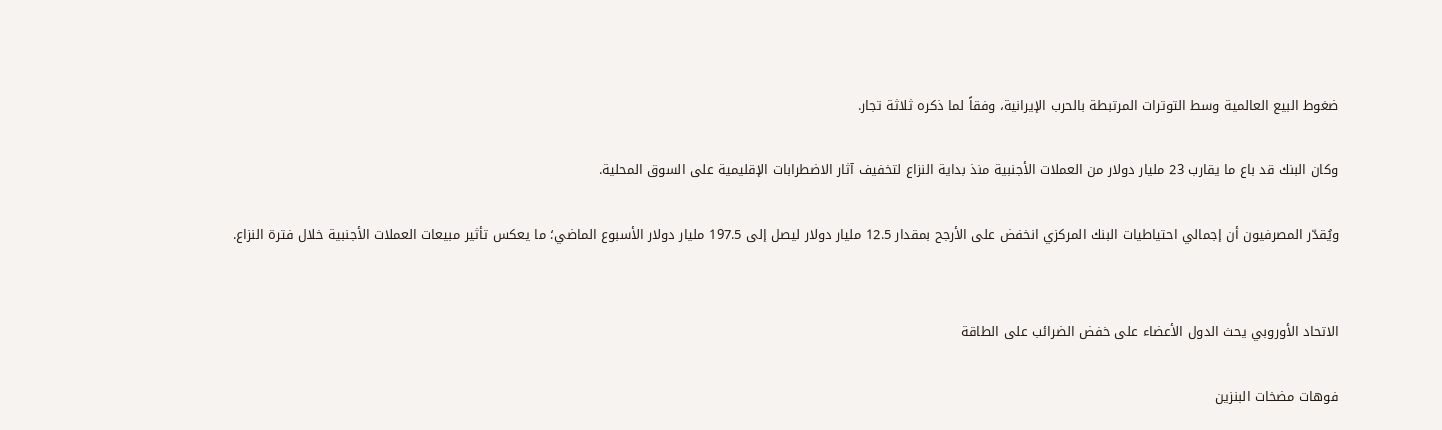ضغوط البيع العالمية وسط التوترات المرتبطة بالحرب الإيرانية، وفقاً لما ذكره ثلاثة تجار.

وكان البنك قد باع ما يقارب 23 مليار دولار من العملات الأجنبية منذ بداية النزاع لتخفيف آثار الاضطرابات الإقليمية على السوق المحلية.

ويُقدّر المصرفيون أن إجمالي احتياطيات البنك المركزي انخفض على الأرجح بمقدار 12.5 مليار دولار ليصل إلى 197.5 مليار دولار الأسبوع الماضي؛ ما يعكس تأثير مبيعات العملات الأجنبية خلال فترة النزاع.


الاتحاد الأوروبي يحث الدول الأعضاء على خفض الضرائب على الطاقة

فوهات مضخات البنزين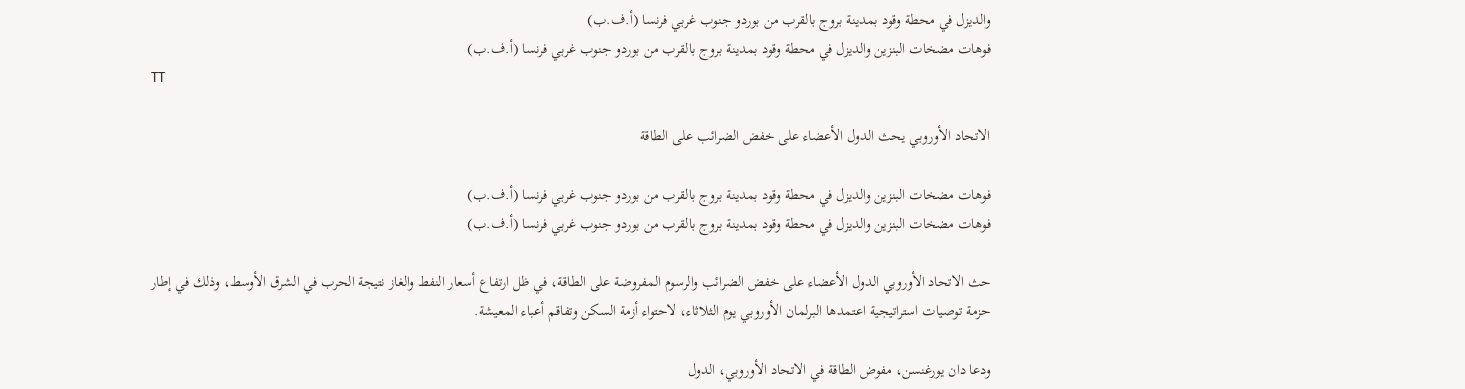والديزل في محطة وقود بمدينة بروج بالقرب من بوردو جنوب غربي فرنسا (أ.ف.ب)
فوهات مضخات البنزين والديزل في محطة وقود بمدينة بروج بالقرب من بوردو جنوب غربي فرنسا (أ.ف.ب)
TT

الاتحاد الأوروبي يحث الدول الأعضاء على خفض الضرائب على الطاقة

فوهات مضخات البنزين والديزل في محطة وقود بمدينة بروج بالقرب من بوردو جنوب غربي فرنسا (أ.ف.ب)
فوهات مضخات البنزين والديزل في محطة وقود بمدينة بروج بالقرب من بوردو جنوب غربي فرنسا (أ.ف.ب)

حث الاتحاد الأوروبي الدول الأعضاء على خفض الضرائب والرسوم المفروضة على الطاقة، في ظل ارتفاع أسعار النفط والغاز نتيجة الحرب في الشرق الأوسط، وذلك في إطار حزمة توصيات استراتيجية اعتمدها البرلمان الأوروبي يوم الثلاثاء، لاحتواء أزمة السكن وتفاقم أعباء المعيشة.

ودعا دان يورغنسن، مفوض الطاقة في الاتحاد الأوروبي، الدول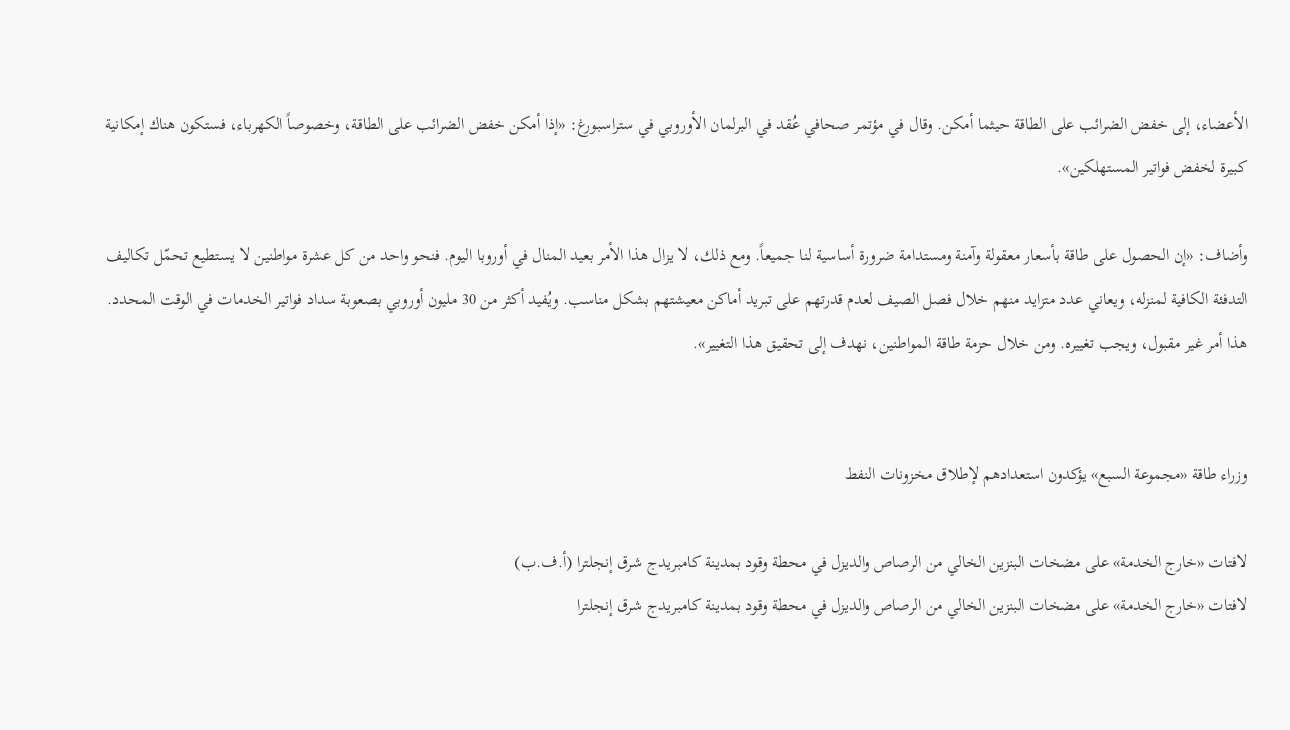الأعضاء، إلى خفض الضرائب على الطاقة حيثما أمكن. وقال في مؤتمر صحافي عُقد في البرلمان الأوروبي في ستراسبورغ: «إذا أمكن خفض الضرائب على الطاقة، وخصوصاً الكهرباء، فستكون هناك إمكانية كبيرة لخفض فواتير المستهلكين».

وأضاف: «إن الحصول على طاقة بأسعار معقولة وآمنة ومستدامة ضرورة أساسية لنا جميعاً. ومع ذلك، لا يزال هذا الأمر بعيد المنال في أوروبا اليوم. فنحو واحد من كل عشرة مواطنين لا يستطيع تحمّل تكاليف التدفئة الكافية لمنزله، ويعاني عدد متزايد منهم خلال فصل الصيف لعدم قدرتهم على تبريد أماكن معيشتهم بشكل مناسب. ويُفيد أكثر من 30 مليون أوروبي بصعوبة سداد فواتير الخدمات في الوقت المحدد. هذا أمر غير مقبول، ويجب تغييره. ومن خلال حزمة طاقة المواطنين، نهدف إلى تحقيق هذا التغيير».


وزراء طاقة «مجموعة السبع» يؤكدون استعدادهم لإطلاق مخزونات النفط

لافتات «خارج الخدمة» على مضخات البنزين الخالي من الرصاص والديزل في محطة وقود بمدينة كامبريدج شرق إنجلترا (أ.ف.ب)
لافتات «خارج الخدمة» على مضخات البنزين الخالي من الرصاص والديزل في محطة وقود بمدينة كامبريدج شرق إنجلترا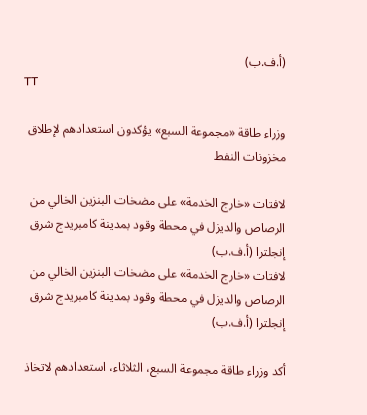(أ.ف.ب)
TT

وزراء طاقة «مجموعة السبع» يؤكدون استعدادهم لإطلاق مخزونات النفط

لافتات «خارج الخدمة» على مضخات البنزين الخالي من الرصاص والديزل في محطة وقود بمدينة كامبريدج شرق إنجلترا (أ.ف.ب)
لافتات «خارج الخدمة» على مضخات البنزين الخالي من الرصاص والديزل في محطة وقود بمدينة كامبريدج شرق إنجلترا (أ.ف.ب)

أكد وزراء طاقة مجموعة السبع، الثلاثاء، استعدادهم لاتخاذ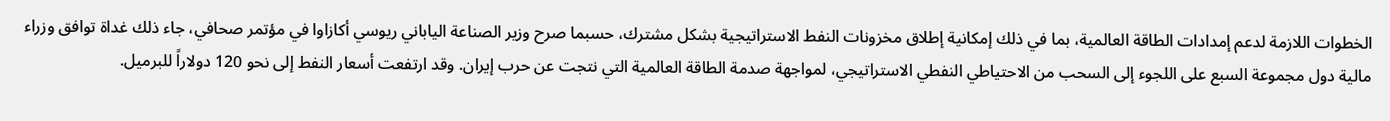الخطوات اللازمة لدعم إمدادات الطاقة العالمية، بما في ذلك إمكانية إطلاق مخزونات النفط الاستراتيجية بشكل مشترك، حسبما صرح وزير الصناعة الياباني ريوسي أكازاوا في مؤتمر صحافي، جاء ذلك غداة توافق وزراء مالية دول مجموعة السبع على اللجوء إلى السحب من الاحتياطي النفطي الاستراتيجي، لمواجهة صدمة الطاقة العالمية التي نتجت عن حرب إيران. وقد ارتفعت أسعار النفط إلى نحو 120 دولاراً للبرميل.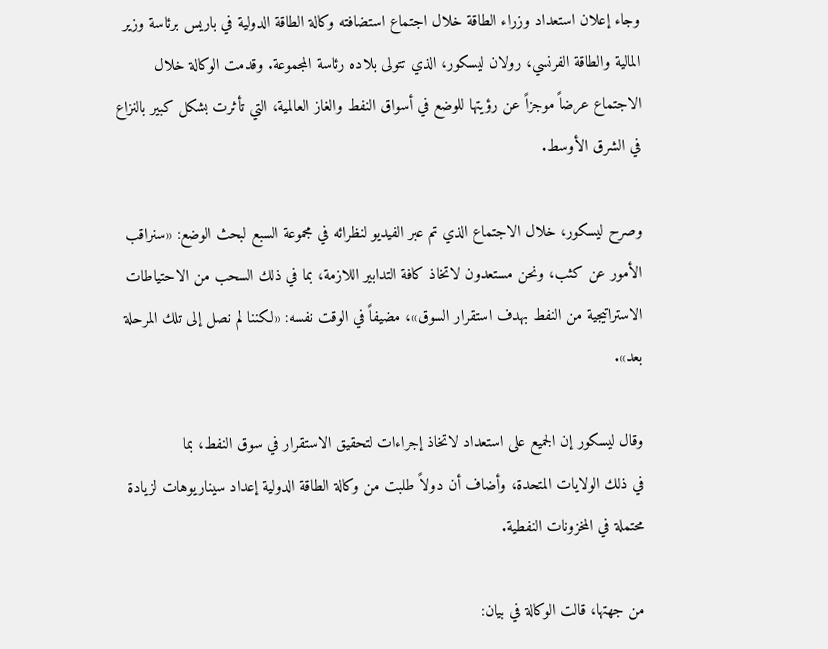وجاء إعلان استعداد وزراء الطاقة خلال اجتماع استضافته وكالة الطاقة الدولية في باريس برئاسة وزير المالية والطاقة الفرنسي، رولان ليسكور، الذي تتولى بلاده رئاسة المجموعة. وقدمت الوكالة خلال الاجتماع عرضاً موجزاً عن رؤيتها للوضع في أسواق النفط والغاز العالمية، التي تأثرت بشكل كبير بالنزاع في الشرق الأوسط.

وصرح ليسكور، خلال الاجتماع الذي تم عبر الفيديو لنظرائه في مجموعة السبع لبحث الوضع: «سنراقب الأمور عن كثب، ونحن مستعدون لاتخاذ كافة التدابير اللازمة، بما في ذلك السحب من الاحتياطات الاستراتيجية من النفط بهدف استقرار السوق»، مضيفاً في الوقت نفسه: «لكننا لم نصل إلى تلك المرحلة بعد».

وقال ليسكور إن الجميع على استعداد لاتخاذ إجراءات لتحقيق الاستقرار في سوق ‌النفط، ‌بما في ‌ذلك ‌الولايات المتحدة، وأضاف أن دولاً ‌طلبت من وكالة الطاقة الدولية إعداد سيناريوهات لزيادة محتملة في المخزونات النفطية.

من جهتها، قالت الوكالة في بيان: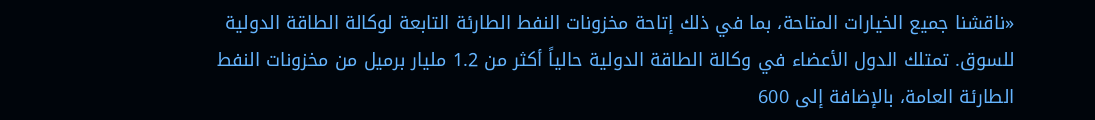«ناقشنا جميع الخيارات المتاحة، بما في ذلك إتاحة مخزونات النفط الطارئة التابعة لوكالة الطاقة الدولية للسوق. تمتلك الدول الأعضاء في وكالة الطاقة الدولية حالياً أكثر من 1.2 مليار برميل من مخزونات النفط الطارئة العامة، بالإضافة إلى 600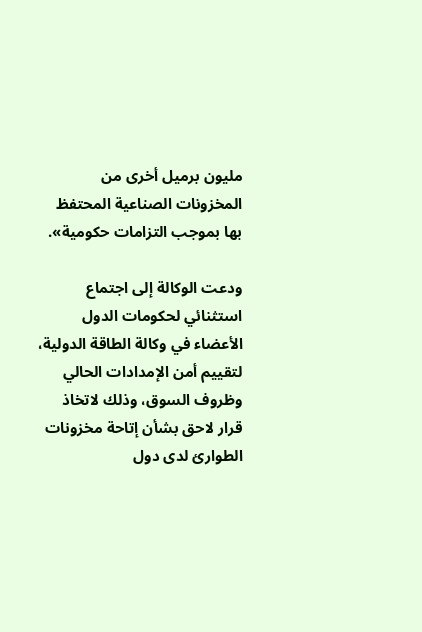مليون برميل أخرى من المخزونات الصناعية المحتفظ بها بموجب التزامات حكومية».

ودعت الوكالة إلى اجتماع استثنائي لحكومات الدول الأعضاء في وكالة الطاقة الدولية، لتقييم أمن الإمدادات الحالي وظروف السوق، وذلك لاتخاذ قرار لاحق بشأن إتاحة مخزونات الطوارئ لدى دول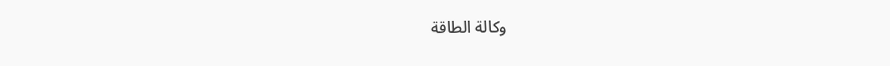وكالة الطاقة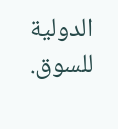الدولية للسوق.